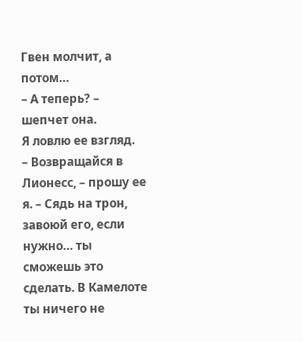Гвен молчит, а потом…
– А теперь? – шепчет она.
Я ловлю ее взгляд.
– Возвращайся в Лионесс, – прошу ее я. – Сядь на трон, завоюй его, если нужно… ты сможешь это сделать. В Камелоте ты ничего не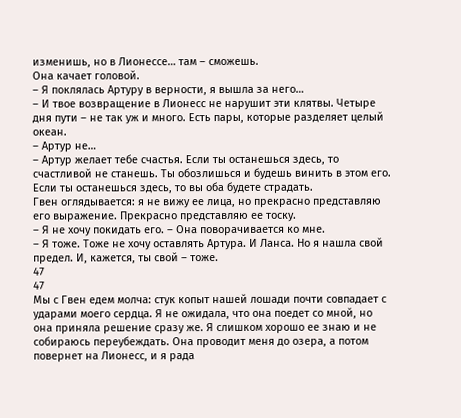изменишь, но в Лионессе… там – сможешь.
Она качает головой.
– Я поклялась Артуру в верности, я вышла за него…
– И твое возвращение в Лионесс не нарушит эти клятвы. Четыре дня пути – не так уж и много. Есть пары, которые разделяет целый океан.
– Артур не…
– Артур желает тебе счастья. Если ты останешься здесь, то счастливой не станешь. Ты обозлишься и будешь винить в этом его. Если ты останешься здесь, то вы оба будете страдать.
Гвен оглядывается: я не вижу ее лица, но прекрасно представляю его выражение. Прекрасно представляю ее тоску.
– Я не хочу покидать его. – Она поворачивается ко мне.
– Я тоже. Тоже не хочу оставлять Артура. И Ланса. Но я нашла свой предел. И, кажется, ты свой – тоже.
47
47
Мы с Гвен едем молча: стук копыт нашей лошади почти совпадает с ударами моего сердца. Я не ожидала, что она поедет со мной, но она приняла решение сразу же. Я слишком хорошо ее знаю и не собираюсь переубеждать. Она проводит меня до озера, а потом повернет на Лионесс, и я рада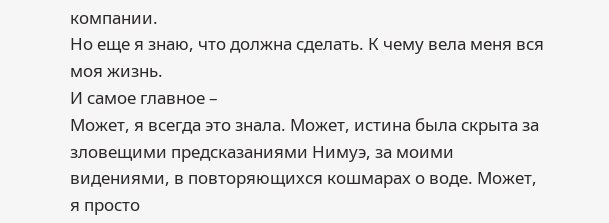компании.
Но еще я знаю, что должна сделать. К чему вела меня вся моя жизнь.
И самое главное –
Может, я всегда это знала. Может, истина была скрыта за зловещими предсказаниями Нимуэ, за моими видениями, в повторяющихся кошмарах о воде. Может, я просто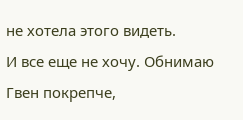не хотела этого видеть.
И все еще не хочу. Обнимаю Гвен покрепче,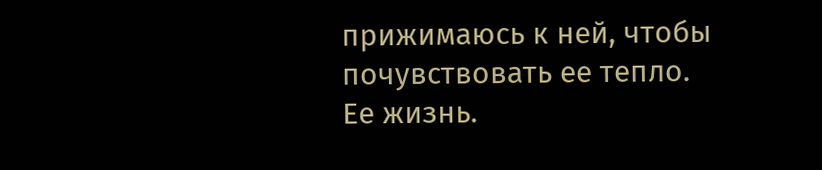прижимаюсь к ней, чтобы почувствовать ее тепло. Ее жизнь.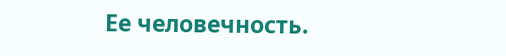Ее человечность.